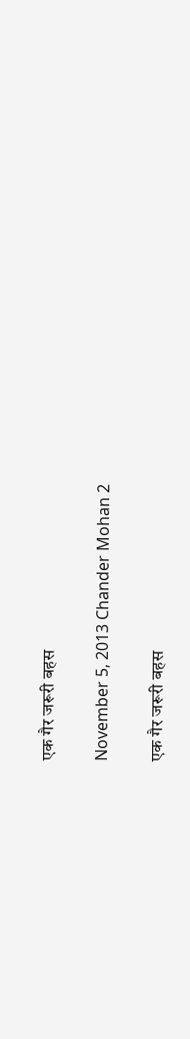एक गैर जरूरी बहस

November 5, 2013 Chander Mohan 2

एक गैर जरूरी बहस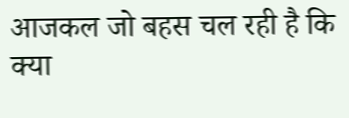आजकल जो बहस चल रही है कि क्या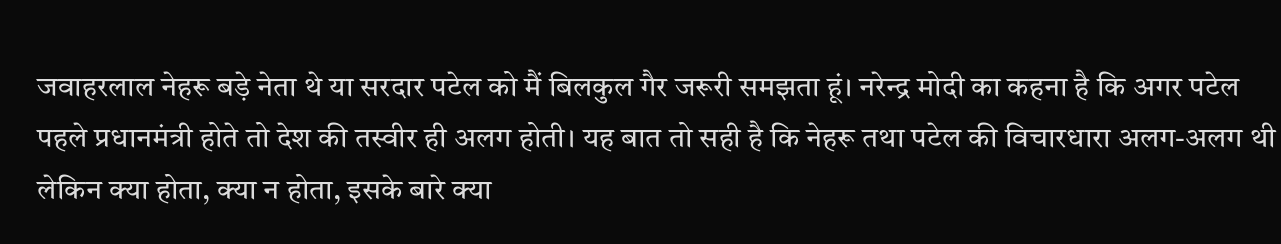जवाहरलाल नेहरू बड़े नेता थे या सरदार पटेल को मैं बिलकुल गैर जरूरी समझता हूं। नरेन्द्र मोदी का कहना है कि अगर पटेल पहले प्रधानमंत्री होते तो देश की तस्वीर ही अलग होती। यह बात तो सही है कि नेहरू तथा पटेल की विचारधारा अलग-अलग थी लेकिन क्या होता, क्या न होता, इसके बारे क्या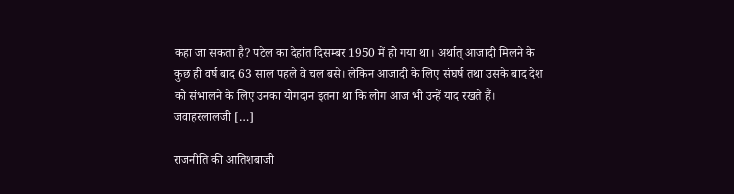कहा जा सकता है? पटेल का देहांत दिसम्बर 1950 में हो गया था। अर्थात् आजादी मिलने के कुछ ही वर्ष बाद 63 साल पहले वे चल बसे। लेकिन आजादी के लिए संघर्ष तथा उसके बाद देश को संभालने के लिए उनका योगदान इतना था कि लोग आज भी उन्हें याद रखते हैं। जवाहरलालजी […]

राजनीति की आतिशबाजी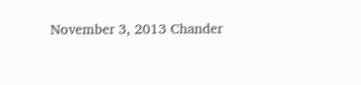November 3, 2013 Chander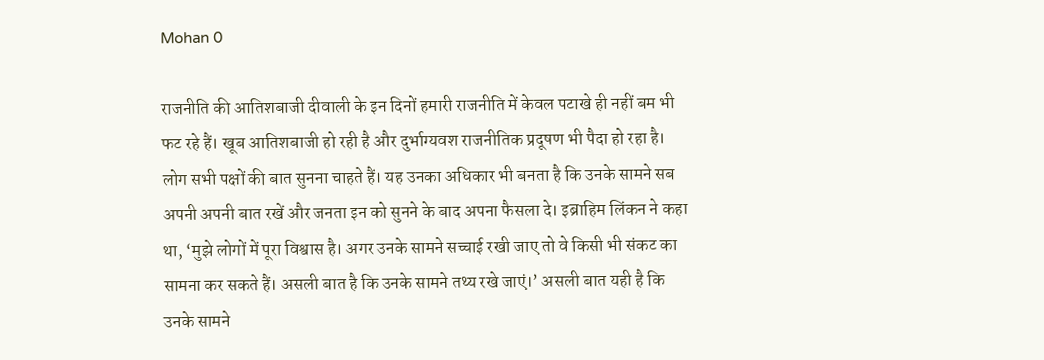Mohan 0

राजनीति की आतिशबाजी दीवाली के इन दिनों हमारी राजनीति में केवल पटाखे ही नहीं बम भी फट रहे हैं। खूब आतिशबाजी हो रही है और दुर्भाग्यवश राजनीतिक प्रदूषण भी पैदा हो रहा है। लोग सभी पक्षों की बात सुनना चाहते हैं। यह उनका अधिकार भी बनता है कि उनके सामने सब अपनी अपनी बात रखें और जनता इन को सुनने के बाद अपना फैसला दे। इब्राहिम लिंकन ने कहा था, ‘मुझे लोगों में पूरा विश्वास है। अगर उनके सामने सच्चाई रखी जाए तो वे किसी भी संकट का सामना कर सकते हैं। असली बात है कि उनके सामने तथ्य रखे जाएं।’ असली बात यही है कि उनके सामने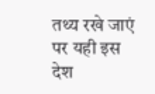तथ्य रखे जाएं पर यही इस देश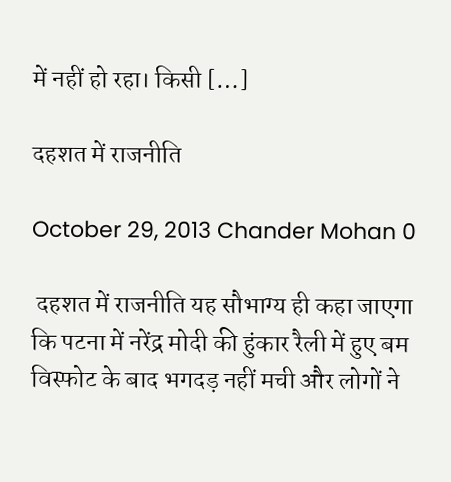में नहीं हो रहा। किसी […]

दहशत में राजनीति

October 29, 2013 Chander Mohan 0

 दहशत में राजनीति यह सौभाग्य ही कहा जाएगा कि पटना में नरेंद्र मोदी की हुंकार रैली में हुए बम विस्फोट के बाद भगदड़ नहीं मची और लोगों ने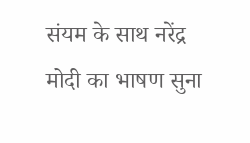संयम के साथ नरेंद्र मोदी का भाषण सुना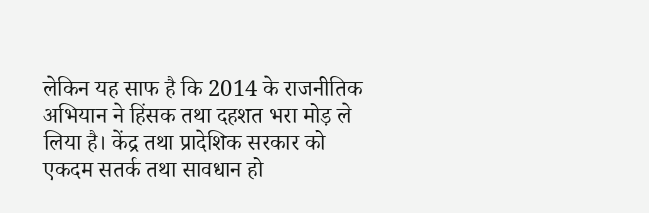लेकिन यह साफ है कि 2014 के राजनीतिक अभियान ने हिंसक तथा दहशत भरा मोड़ ले लिया है। केंद्र तथा प्रादेशिक सरकार को एकदम सतर्क तथा सावधान हो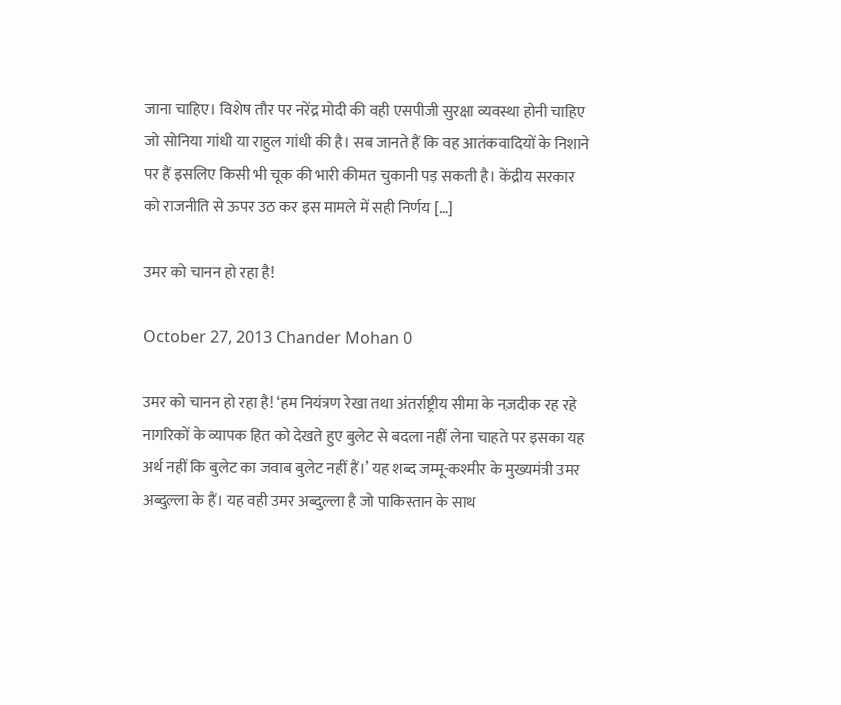जाना चाहिए। विशेष तौर पर नरेंद्र मोदी की वही एसपीजी सुरक्षा व्यवस्था होनी चाहिए जो सोनिया गांधी या राहुल गांधी की है। सब जानते हैं कि वह आतंकवादियों के निशाने पर हैं इसलिए किसी भी चूक की भारी कीमत चुकानी पड़ सकती है। केंद्रीय सरकार को राजनीति से ऊपर उठ कर इस मामले में सही निर्णय […]

उमर को चानन हो रहा है!

October 27, 2013 Chander Mohan 0

उमर को चानन हो रहा है! ‘हम नियंत्रण रेखा तथा अंतर्राष्ट्रीय सीमा के नज़दीक रह रहे नागरिकों के व्यापक हित को देखते हुए बुलेट से बदला नहीं लेना चाहते पर इसका यह अर्थ नहीं कि बुलेट का जवाब बुलेट नहीं हैं।’ यह शब्द जम्मू-कश्मीर के मुख्यमंत्री उमर अब्दुल्ला के हैं। यह वही उमर अब्दुल्ला है जो पाकिस्तान के साथ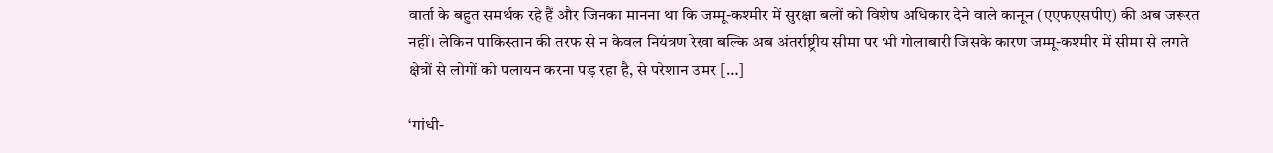वार्ता के बहुत समर्थक रहे हैं और जिनका मानना था कि जम्मू-कश्मीर में सुरक्षा बलों को विशेष अधिकार देने वाले कानून (एएफएसपीए) की अब जरूरत नहीं। लेकिन पाकिस्तान की तरफ से न केवल नियंत्रण रेखा बल्कि अब अंतर्राष्ट्रीय सीमा पर भी गोलाबारी जिसके कारण जम्मू-कश्मीर में सीमा से लगते क्षेत्रों से लोगों को पलायन करना पड़ रहा है, से परेशान उमर […]

‘गांधी-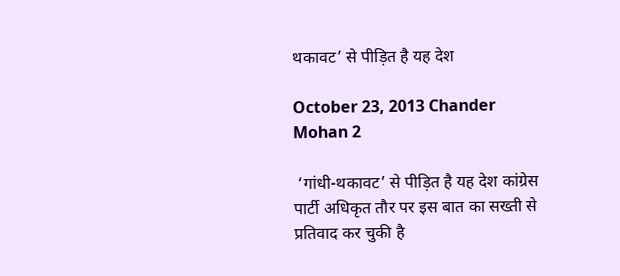थकावट’ से पीड़ित है यह देश

October 23, 2013 Chander Mohan 2

 ‘गांधी-थकावट’ से पीड़ित है यह देश कांग्रेस पार्टी अधिकृत तौर पर इस बात का सख्ती से प्रतिवाद कर चुकी है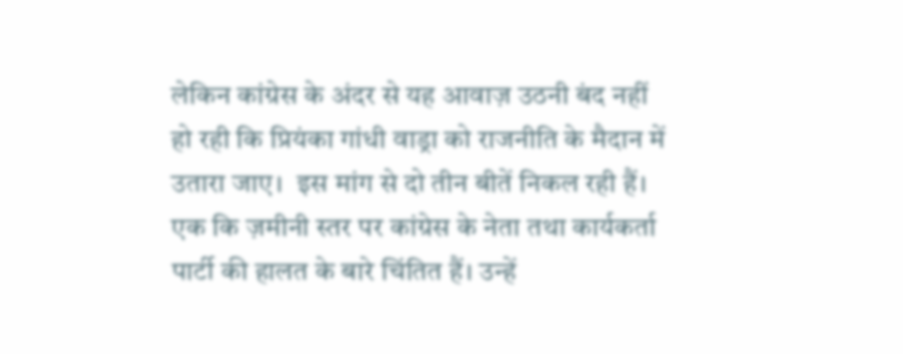लेकिन कांग्रेस के अंदर से यह आवाज़ उठनी बंद नहीं हो रही कि प्रियंका गांधी वाड्रा को राजनीति के मैदान में उतारा जाए।  इस मांग से दो तीन बीतें निकल रही हैं। एक कि ज़मीनी स्तर पर कांग्रेस के नेता तथा कार्यकर्ता पार्टी की हालत के बारे चिंतित हैं। उन्हें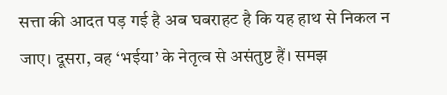सत्ता की आदत पड़ गई है अब घबराहट है कि यह हाथ से निकल न जाए। दूसरा, वह ‘भईया’ के नेतृत्व से असंतुष्ट हैं। समझ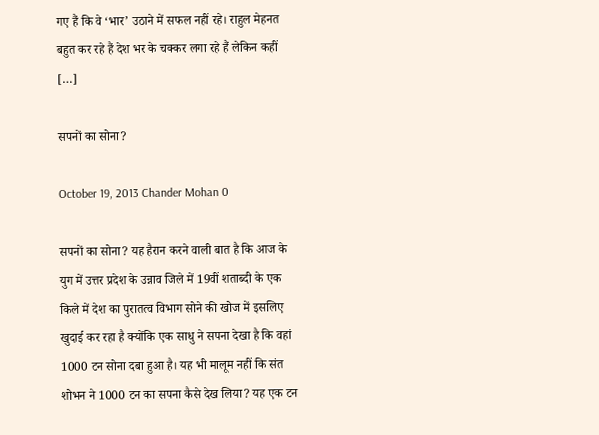गए हैं कि वे ‘भार’ उठाने में सफल नहीं रहे। राहुल मेहनत बहुत कर रहे हैं देश भर के चक्कर लगा रहे हैं लेकिन कहीं […]

सपनों का सोना?

October 19, 2013 Chander Mohan 0

सपनों का सोना? यह हैरान करने वाली बात है कि आज के युग में उत्तर प्रदेश के उन्नाव जिले में 19वीं शताब्दी के एक किले में देश का पुरातत्व विभाग सोने की खोज में इसलिए खुदाई कर रहा है क्योंकि एक साधु ने सपना देखा है कि वहां 1000 टन सोना दबा हुआ है। यह भी मालूम नहीं कि संत शोभन ने 1000 टन का सपना कैसे देख लिया? यह एक टन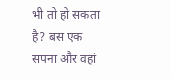भी तो हो सकता है? बस एक सपना और वहां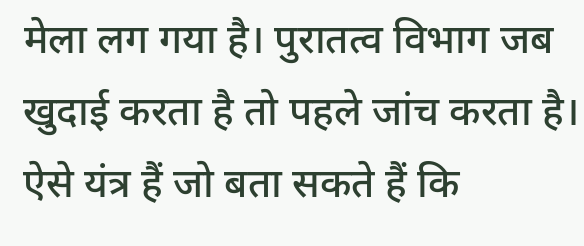मेला लग गया है। पुरातत्व विभाग जब खुदाई करता है तो पहले जांच करता है। ऐसे यंत्र हैं जो बता सकते हैं कि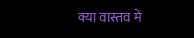क्या वास्तव में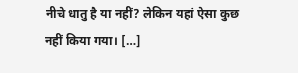नीचे धातु है या नहीं? लेकिन यहां ऐसा कुछ नहीं किया गया। […]